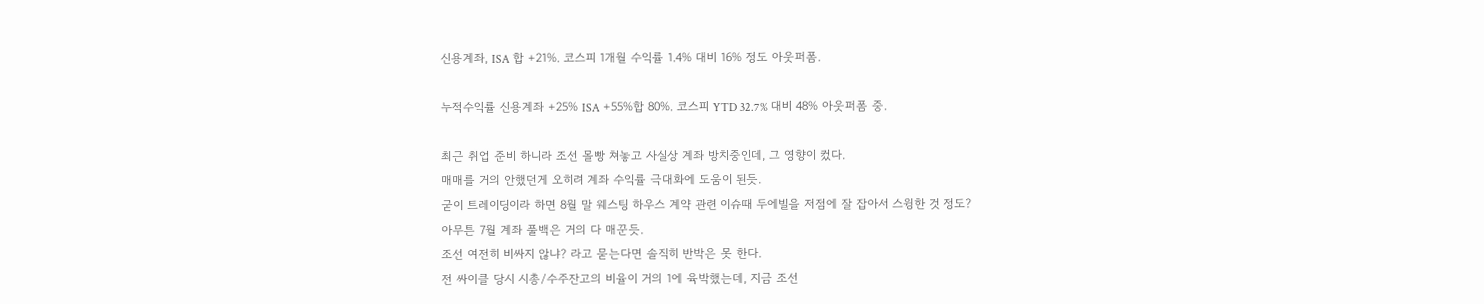신용계좌, ISA 합 +21%. 코스피 1개월 수익률 1.4% 대비 16% 정도 아웃퍼폼.

누적수익률 신용계좌 +25% ISA +55%합 80%. 코스피 YTD 32.7% 대비 48% 아웃퍼폼 중.

최근 취업 준비 하니라 조선 몰빵 쳐놓고 사실상 계좌 방치중인데, 그 영향이 컸다.
매매를 거의 안했던게 오히려 계좌 수익률 극대화에 도움이 된듯.
굳이 트레이딩이라 하면 8월 말 웨스팅 하우스 계약 관련 이슈때 두에빌을 저점에 잘 잡아서 스윙한 것 정도?
아무튼 7월 계좌 풀백은 거의 다 매꾼듯.
조선 여전히 비싸지 않냐? 라고 묻는다면 솔직히 반박은 못 한다.
전 싸이클 당시 시총/수주잔고의 비율이 거의 1에 육박했는데, 지금 조선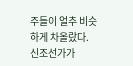주들이 얼추 비슷하게 차올랐다.
신조선가가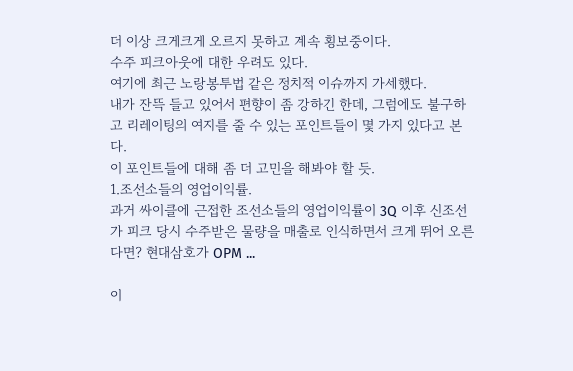더 이상 크게크게 오르지 못하고 계속 횡보중이다.
수주 피크아웃에 대한 우려도 있다.
여기에 최근 노랑봉투법 같은 정치적 이슈까지 가세했다.
내가 잔뜩 들고 있어서 편향이 좀 강하긴 한데, 그럼에도 불구하고 리레이팅의 여지를 줄 수 있는 포인트들이 몇 가지 있다고 본다.
이 포인트들에 대해 좀 더 고민을 해봐야 할 듯.
1.조선소들의 영업이익률.
과거 싸이클에 근접한 조선소들의 영업이익률이 3Q 이후 신조선가 피크 당시 수주받은 물량을 매출로 인식하면서 크게 뛰어 오른다면? 현대삼호가 OPM ...

이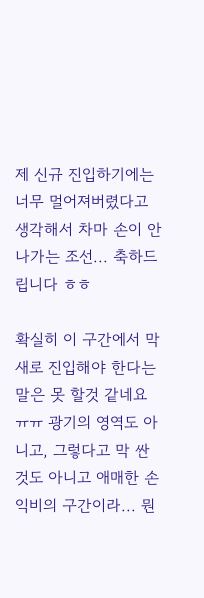제 신규 진입하기에는 너무 멀어져버렸다고 생각해서 차마 손이 안 나가는 조선... 축하드립니다 ㅎㅎ

확실히 이 구간에서 막 새로 진입해야 한다는 말은 못 할것 같네요 ㅠㅠ 광기의 영역도 아니고, 그렇다고 막 싼 것도 아니고 애매한 손익비의 구간이라... 뭔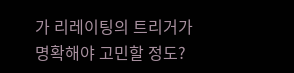가 리레이팅의 트리거가 명확해야 고민할 정도?